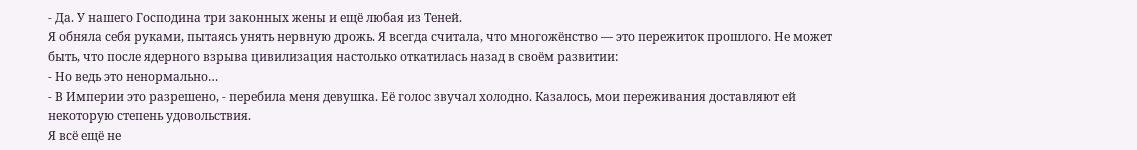- Да. У нашего Господина три законных жены и ещё любая из Теней.
Я обняла себя руками, пытаясь унять нервную дрожь. Я всегда считала, что многожёнство — это пережиток прошлого. Не может быть, что после ядерного взрыва цивилизация настолько откатилась назад в своём развитии:
- Но ведь это ненормально…
- В Империи это разрешено, - перебила меня девушка. Её голос звучал холодно. Казалось, мои переживания доставляют ей некоторую степень удовольствия.
Я всё ещё не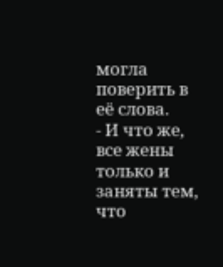могла поверить в её слова.
- И что же, все жены только и заняты тем, что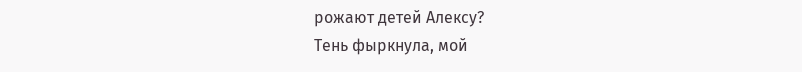рожают детей Алексу?
Тень фыркнула, мой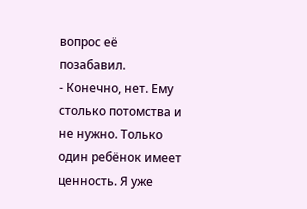вопрос её позабавил.
- Конечно, нет. Ему столько потомства и не нужно. Только один ребёнок имеет ценность. Я уже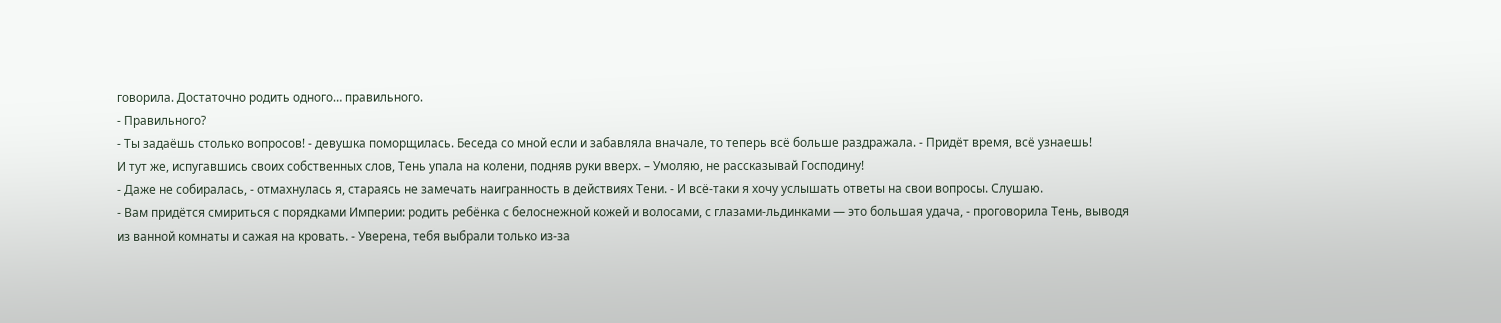говорила. Достаточно родить одного… правильного.
- Правильного?
- Ты задаёшь столько вопросов! - девушка поморщилась. Беседа со мной если и забавляла вначале, то теперь всё больше раздражала. - Придёт время, всё узнаешь!
И тут же, испугавшись своих собственных слов, Тень упала на колени, подняв руки вверх. – Умоляю, не рассказывай Господину!
- Даже не собиралась, - отмахнулась я, стараясь не замечать наигранность в действиях Тени. - И всё-таки я хочу услышать ответы на свои вопросы. Слушаю.
- Вам придётся смириться с порядками Империи: родить ребёнка с белоснежной кожей и волосами, с глазами-льдинками — это большая удача, - проговорила Тень, выводя из ванной комнаты и сажая на кровать. - Уверена, тебя выбрали только из-за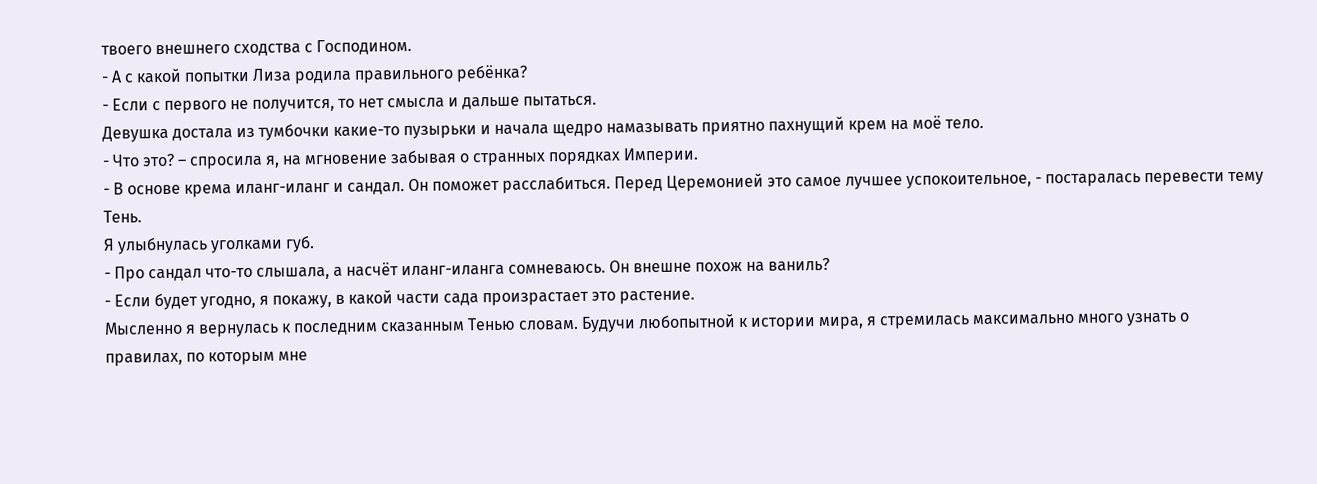твоего внешнего сходства с Господином.
- А с какой попытки Лиза родила правильного ребёнка?
- Если с первого не получится, то нет смысла и дальше пытаться.
Девушка достала из тумбочки какие-то пузырьки и начала щедро намазывать приятно пахнущий крем на моё тело.
- Что это? – спросила я, на мгновение забывая о странных порядках Империи.
- В основе крема иланг-иланг и сандал. Он поможет расслабиться. Перед Церемонией это самое лучшее успокоительное, - постаралась перевести тему Тень.
Я улыбнулась уголками губ.
- Про сандал что-то слышала, а насчёт иланг-иланга сомневаюсь. Он внешне похож на ваниль?
- Если будет угодно, я покажу, в какой части сада произрастает это растение.
Мысленно я вернулась к последним сказанным Тенью словам. Будучи любопытной к истории мира, я стремилась максимально много узнать о правилах, по которым мне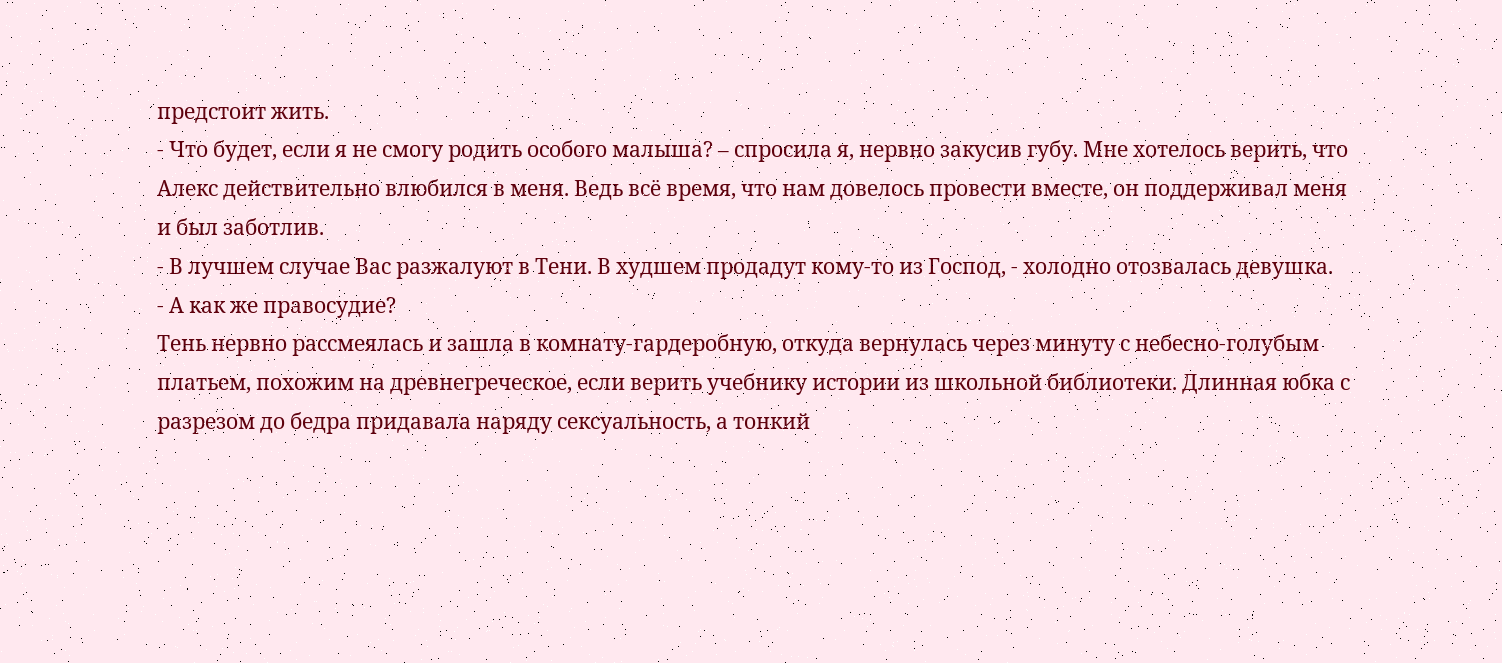предстоит жить.
- Что будет, если я не смогу родить особого малыша? – спросила я, нервно закусив губу. Мне хотелось верить, что Алекс действительно влюбился в меня. Ведь всё время, что нам довелось провести вместе, он поддерживал меня и был заботлив.
- В лучшем случае Вас разжалуют в Тени. В худшем продадут кому-то из Господ, - холодно отозвалась девушка.
- А как же правосудие?
Тень нервно рассмеялась и зашла в комнату-гардеробную, откуда вернулась через минуту с небесно-голубым платьем, похожим на древнегреческое, если верить учебнику истории из школьной библиотеки. Длинная юбка с разрезом до бедра придавала наряду сексуальность, а тонкий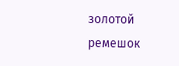золотой ремешок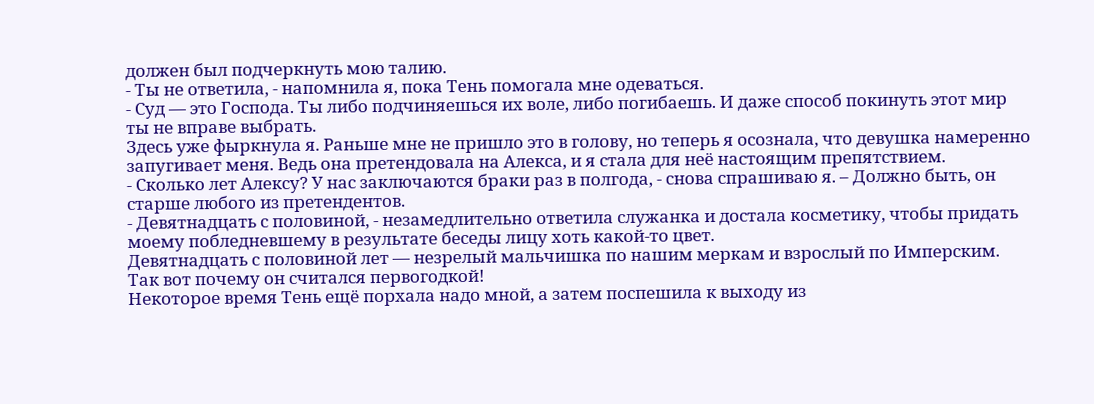должен был подчеркнуть мою талию.
- Ты не ответила, - напомнила я, пока Тень помогала мне одеваться.
- Суд — это Господа. Ты либо подчиняешься их воле, либо погибаешь. И даже способ покинуть этот мир ты не вправе выбрать.
Здесь уже фыркнула я. Раньше мне не пришло это в голову, но теперь я осознала, что девушка намеренно запугивает меня. Ведь она претендовала на Алекса, и я стала для неё настоящим препятствием.
- Сколько лет Алексу? У нас заключаются браки раз в полгода, - снова спрашиваю я. – Должно быть, он старше любого из претендентов.
- Девятнадцать с половиной, - незамедлительно ответила служанка и достала косметику, чтобы придать моему побледневшему в результате беседы лицу хоть какой-то цвет.
Девятнадцать с половиной лет — незрелый мальчишка по нашим меркам и взрослый по Имперским. Так вот почему он считался первогодкой!
Некоторое время Тень ещё порхала надо мной, а затем поспешила к выходу из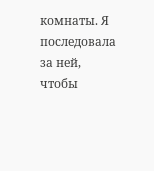комнаты. Я последовала за ней, чтобы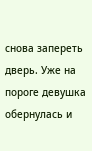снова запереть дверь. Уже на пороге девушка обернулась и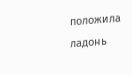положила ладонь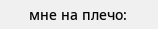мне на плечо: